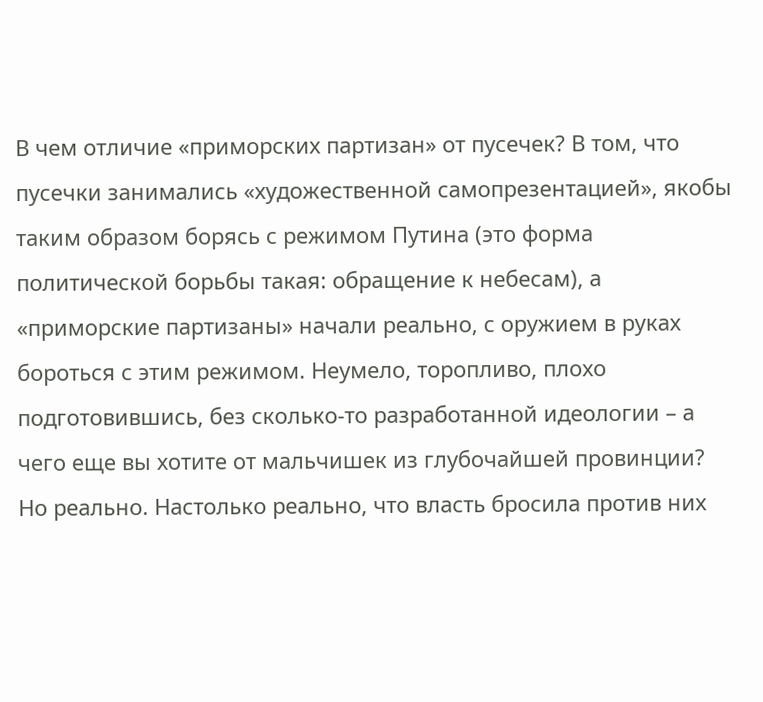В чем отличие «приморских партизан» от пусечек? В том, что пусечки занимались «художественной самопрезентацией», якобы таким образом борясь с режимом Путина (это форма политической борьбы такая: обращение к небесам), а «приморские партизаны» начали реально, с оружием в руках бороться с этим режимом. Неумело, торопливо, плохо подготовившись, без сколько-то разработанной идеологии – а чего еще вы хотите от мальчишек из глубочайшей провинции? Но реально. Настолько реально, что власть бросила против них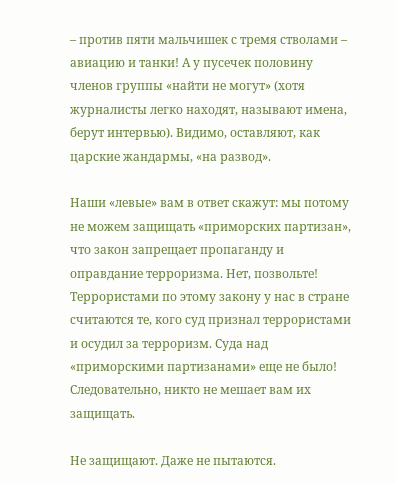– против пяти мальчишек с тремя стволами – авиацию и танки! А у пусечек половину членов группы «найти не могут» (хотя журналисты легко находят, называют имена, берут интервью). Видимо, оставляют, как царские жандармы, «на развод».

Наши «левые» вам в ответ скажут: мы потому не можем защищать «приморских партизан», что закон запрещает пропаганду и оправдание терроризма. Нет, позвольте! Террористами по этому закону у нас в стране считаются те, кого суд признал террористами и осудил за терроризм. Суда над «приморскими партизанами» еще не было! Следовательно, никто не мешает вам их защищать.

Не защищают. Даже не пытаются.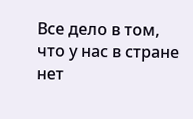Все дело в том, что у нас в стране нет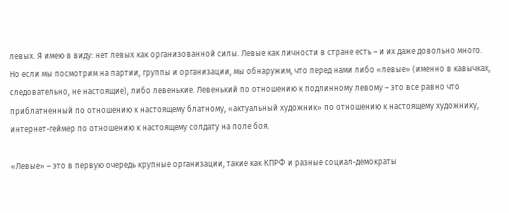левых. Я имею в виду: нет левых как организованной силы. Левые как личности в стране есть – и их даже довольно много. Но если мы посмотрим на партии, группы и организации, мы обнаружим, что перед нами либо «левые» (именно в кавычках, следовательно, не настоящие), либо левенькие. Левенький по отношению к подлинному левому – это все равно что приблатненный по отношению к настоящему блатному, «актуальный художник» по отношению к настоящему художнику, интернет-геймер по отношению к настоящему солдату на поле боя.

«Левые» – это в первую очередь крупные организации, такие как КПРФ и разные социал-демократы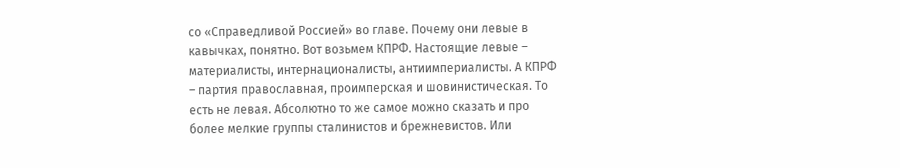со «Справедливой Россией» во главе. Почему они левые в кавычках, понятно. Вот возьмем КПРФ. Настоящие левые – материалисты, интернационалисты, антиимпериалисты. А КПРФ – партия православная, проимперская и шовинистическая. То есть не левая. Абсолютно то же самое можно сказать и про более мелкие группы сталинистов и брежневистов. Или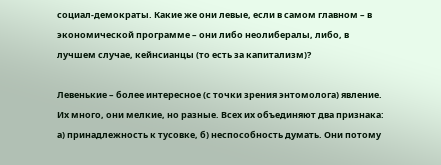социал-демократы. Какие же они левые, если в самом главном – в экономической программе – они либо неолибералы, либо, в лучшем случае, кейнсианцы (то есть за капитализм)?

Левенькие – более интересное (с точки зрения энтомолога) явление. Их много, они мелкие, но разные. Всех их объединяют два признака: а) принадлежность к тусовке, б) неспособность думать. Они потому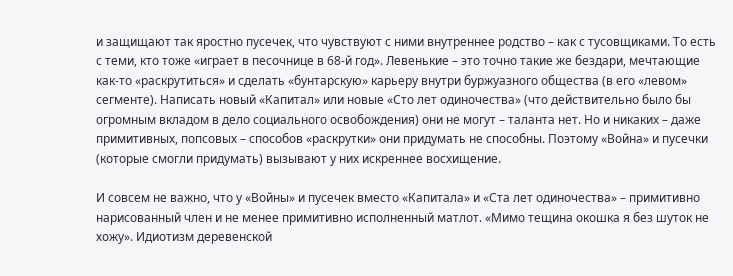и защищают так яростно пусечек, что чувствуют с ними внутреннее родство – как с тусовщиками. То есть с теми, кто тоже «играет в песочнице в 68-й год». Левенькие – это точно такие же бездари, мечтающие как-то «раскрутиться» и сделать «бунтарскую» карьеру внутри буржуазного общества (в его «левом» сегменте). Написать новый «Капитал» или новые «Сто лет одиночества» (что действительно было бы огромным вкладом в дело социального освобождения) они не могут – таланта нет. Но и никаких – даже примитивных, попсовых – способов «раскрутки» они придумать не способны. Поэтому «Война» и пусечки (которые смогли придумать) вызывают у них искреннее восхищение.

И совсем не важно, что у «Войны» и пусечек вместо «Капитала» и «Ста лет одиночества» – примитивно нарисованный член и не менее примитивно исполненный матлот. «Мимо тещина окошка я без шуток не хожу». Идиотизм деревенской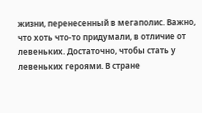жизни, перенесенный в мегаполис. Важно, что хоть что-то придумали, в отличие от левеньких. Достаточно, чтобы стать у левеньких героями. В стране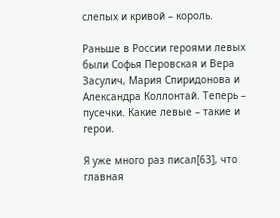слепых и кривой – король.

Раньше в России героями левых были Софья Перовская и Вера Засулич, Мария Спиридонова и Александра Коллонтай. Теперь – пусечки. Какие левые – такие и герои.

Я уже много раз писал[63], что главная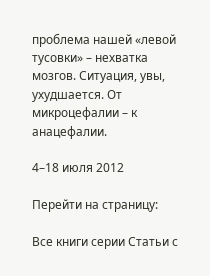проблема нашей «левой тусовки» – нехватка мозгов. Ситуация, увы, ухудшается. От микроцефалии – к анацефалии.

4–18 июля 2012

Перейти на страницу:

Все книги серии Статьи с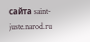сайта saint-juste.narod.ru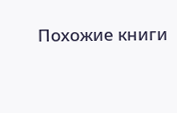Похожие книги